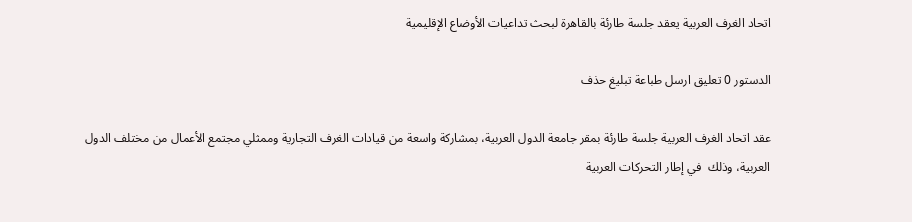اتحاد الغرف العربية يعقد جلسة طارئة بالقاهرة لبحث تداعيات الأوضاع الإقليمية

الدستور 0 تعليق ارسل طباعة تبليغ حذف

عقد اتحاد الغرف العربية جلسة طارئة بمقر جامعة الدول العربية، بمشاركة واسعة من قيادات الغرف التجارية وممثلي مجتمع الأعمال من مختلف الدول العربية، وذلك  في إطار التحركات العربية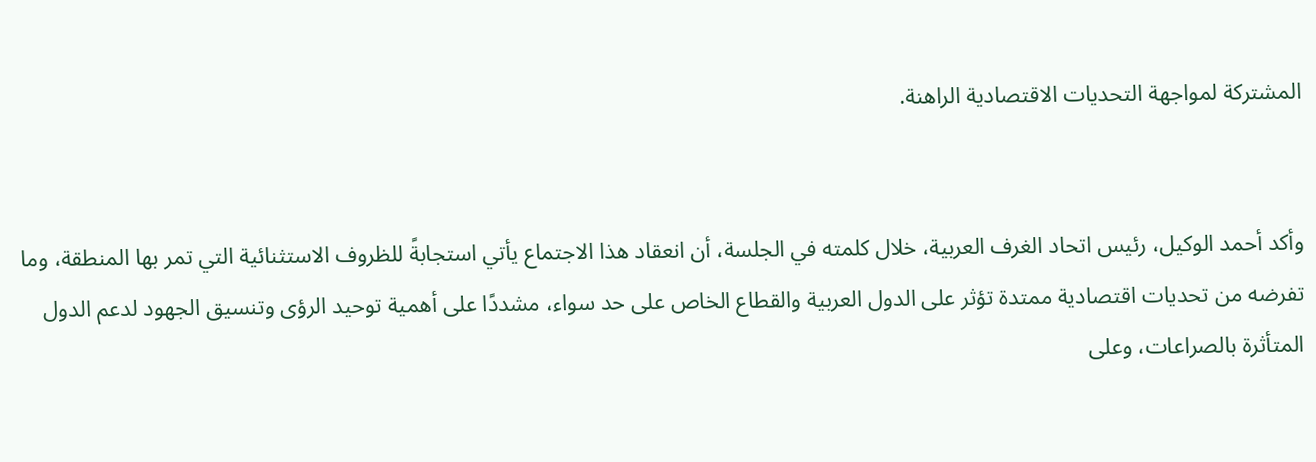المشتركة لمواجهة التحديات الاقتصادية الراهنة.


وأكد أحمد الوكيل، رئيس اتحاد الغرف العربية، خلال كلمته في الجلسة، أن انعقاد هذا الاجتماع يأتي استجابةً للظروف الاستثنائية التي تمر بها المنطقة، وما تفرضه من تحديات اقتصادية ممتدة تؤثر على الدول العربية والقطاع الخاص على حد سواء، مشددًا على أهمية توحيد الرؤى وتنسيق الجهود لدعم الدول المتأثرة بالصراعات، وعلى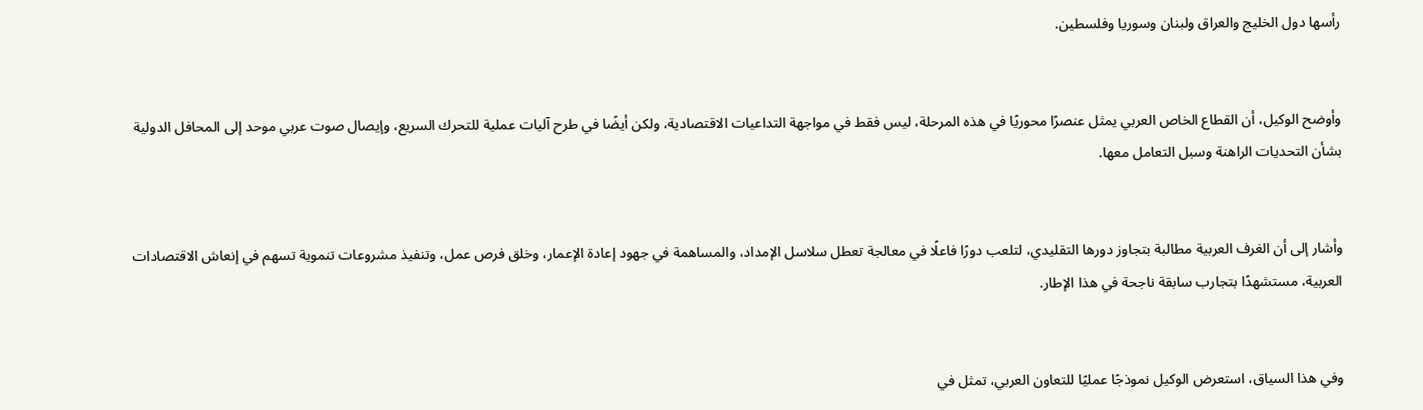رأسها دول الخليج والعراق ولبنان وسوريا وفلسطين.


وأوضح الوكيل، أن القطاع الخاص العربي يمثل عنصرًا محوريًا في هذه المرحلة، ليس فقط في مواجهة التداعيات الاقتصادية، ولكن أيضًا في طرح آليات عملية للتحرك السريع، وإيصال صوت عربي موحد إلى المحافل الدولية بشأن التحديات الراهنة وسبل التعامل معها.


وأشار إلى أن الغرف العربية مطالبة بتجاوز دورها التقليدي، لتلعب دورًا فاعلًا في معالجة تعطل سلاسل الإمداد، والمساهمة في جهود إعادة الإعمار، وخلق فرص عمل، وتنفيذ مشروعات تنموية تسهم في إنعاش الاقتصادات العربية، مستشهدًا بتجارب سابقة ناجحة في هذا الإطار.


وفي هذا السياق، استعرض الوكيل نموذجًا عمليًا للتعاون العربي، تمثل في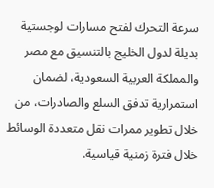سرعة التحرك لفتح مسارات لوجستية بديلة لدول الخليج بالتنسيق مع مصر والمملكة العربية السعودية، لضمان استمرارية تدفق السلع والصادرات، من خلال تطوير ممرات نقل متعددة الوسائط خلال فترة زمنية قياسية.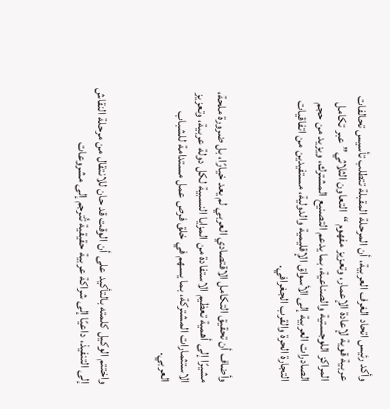وأكد رئيس اتحاد الغرف العربية، أن المرحلة المقبلة تتطلب تأسيس تحالفات عربية قوية لإعادة الإعمار، وتعزيز مفهوم “التعاون الثلاثي” عبر تكامل المراكز اللوجستية والصناعية، بما يدعم التصنيع المشترك، ويزيد من حجم الصادرات العربية إلى الأسواق الإقليمية والدولية، مستفيدين من اتفاقيات التجارة الحرة والقرب الجغرافي.


وأضاف أن تحقيق التكامل الاقتصادي العربي لم يعد خيارًا، بل ضرورة ملحة، مشيرًا إلى أهمية تعظيم الاستفادة من المزايا النسبية لكل دولة عربية، وتعزيز الاستثمارات المشتركة، بما يسهم في خلق فرص عمل مستدامة للشباب العربي.


واختتم الوكيل كلمته بالتأكيد على أن الوقت قد حان للانتقال من مرحلة النقاش إلى التنفيذ، داعيًا إلى شراكة عربية حقيقية تُترجم إلى مشروعات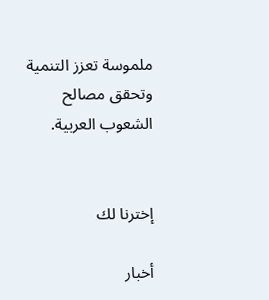ملموسة تعزز التنمية وتحقق مصالح الشعوب العربية.


إخترنا لك

أخبار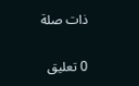ذات صلة

0 تعليق